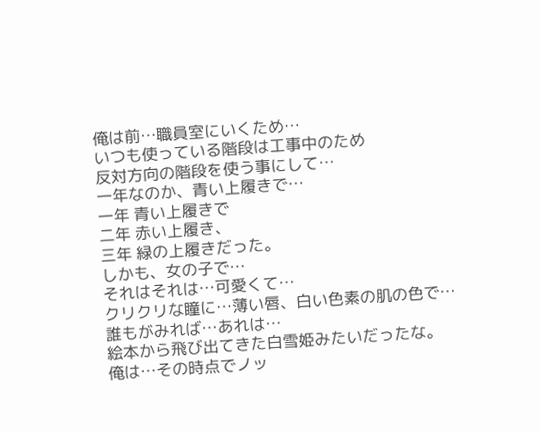俺は前…職員室にいくため…
いつも使っている階段は工事中のため
反対方向の階段を使う事にして…
一年なのか、青い上履きで…
一年 青い上履きで
二年 赤い上履き、
三年 緑の上履きだった。
しかも、女の子で…
それはそれは…可愛くて…
クリクリな瞳に…薄い唇、白い色素の肌の色で…
誰もがみれば…あれは…
絵本から飛び出てきた白雪姫みたいだったな。
俺は…その時点でノッ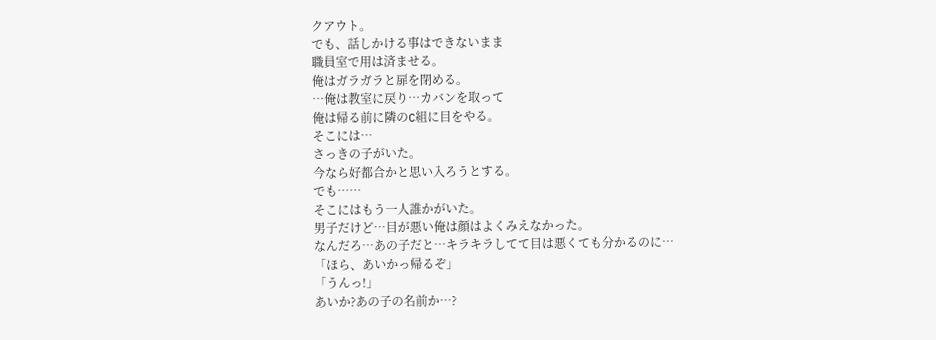クアウト。
でも、話しかける事はできないまま
職員室で用は済ませる。
俺はガラガラと扉を閉める。
…俺は教室に戻り…カバンを取って
俺は帰る前に隣のC組に目をやる。
そこには…
さっきの子がいた。
今なら好都合かと思い入ろうとする。
でも……
そこにはもう一人誰かがいた。
男子だけど…目が悪い俺は顔はよくみえなかった。
なんだろ…あの子だと…キラキラしてて目は悪くても分かるのに…
「ほら、あいかっ帰るぞ」
「うんっ!」
あいか?あの子の名前か…?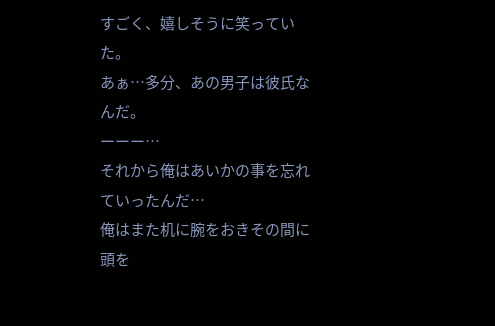すごく、嬉しそうに笑っていた。
あぁ…多分、あの男子は彼氏なんだ。
ーーー…
それから俺はあいかの事を忘れていったんだ…
俺はまた机に腕をおきその間に頭を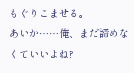もぐりこませる。
あいか……俺、まだ諦めなくていいよね?